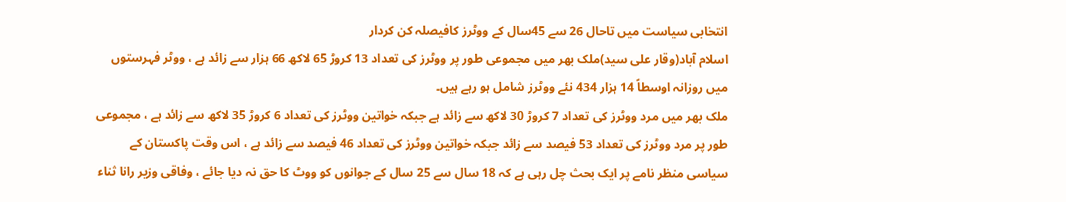انتخابی سیاست میں تاحال 26 سے 45سال کے ووٹرز کافیصلہ کن کردار
اسلام آباد(وقار علی سید)ملک بھر میں مجموعی طور پر ووٹرز کی تعداد 13 کروڑ 65 لاکھ 66 ہزار سے زائد ہے ، ووٹر فہرستوں میں روزانہ اوسطاً 14 ہزار 434 نئے ووٹرز شامل ہو رہے ہیں۔
ملک بھر میں مرد ووٹرز کی تعداد 7 کروڑ 30 لاکھ سے زائد ہے جبکہ خواتین ووٹرز کی تعداد 6 کروڑ 35 لاکھ سے زائد ہے ، مجموعی طور پر مرد ووٹرز کی تعداد 53 فیصد سے زائد جبکہ خواتین ووٹرز کی تعداد 46 فیصد سے زائد ہے ، اس وقت پاکستان کے سیاسی منظر نامے پر ایک بحث چل رہی ہے کہ 18 سال سے 25 سال کے جوانوں کو ووٹ کا حق نہ دیا جائے ، وفاقی وزیر رانا ثناء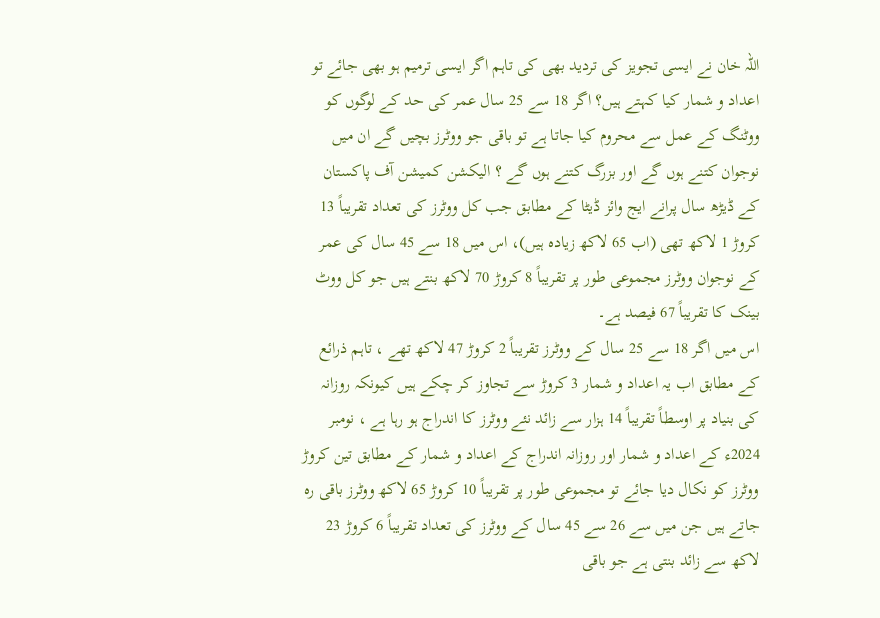اللہ خان نے ایسی تجویز کی تردید بھی کی تاہم اگر ایسی ترمیم ہو بھی جائے تو اعداد و شمار کیا کہتے ہیں؟ اگر 18 سے 25 سال عمر کی حد کے لوگوں کو ووٹنگ کے عمل سے محروم کیا جاتا ہے تو باقی جو ووٹرز بچیں گے ان میں نوجوان کتنے ہوں گے اور بزرگ کتنے ہوں گے ؟ الیکشن کمیشن آف پاکستان کے ڈیڑھ سال پرانے ایج وائز ڈیٹا کے مطابق جب کل ووٹرز کی تعداد تقریباً 13 کروڑ 1 لاکھ تھی (اب 65 لاکھ زیادہ ہیں)، اس میں 18 سے 45 سال کی عمر کے نوجوان ووٹرز مجموعی طور پر تقریباً 8 کروڑ 70 لاکھ بنتے ہیں جو کل ووٹ بینک کا تقریباً 67 فیصد ہے۔
اس میں اگر 18 سے 25 سال کے ووٹرز تقریباً 2 کروڑ 47 لاکھ تھے ، تاہم ذرائع کے مطابق اب یہ اعداد و شمار 3 کروڑ سے تجاوز کر چکے ہیں کیونکہ روزانہ کی بنیاد پر اوسطاً تقریباً 14 ہزار سے زائد نئے ووٹرز کا اندراج ہو رہا ہے ، نومبر 2024ء کے اعداد و شمار اور روزانہ اندراج کے اعداد و شمار کے مطابق تین کروڑ ووٹرز کو نکال دیا جائے تو مجموعی طور پر تقریباً 10 کروڑ 65 لاکھ ووٹرز باقی رہ جاتے ہیں جن میں سے 26 سے 45 سال کے ووٹرز کی تعداد تقریباً 6 کروڑ 23 لاکھ سے زائد بنتی ہے جو باقی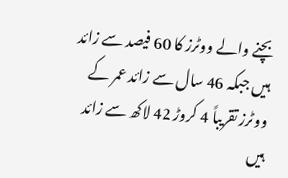بچنے والے ووٹرز کا 60 فیصد سے زائد ہیں جبکہ 46 سال سے زائد عمر کے ووٹرز تقریباً 4 کروڑ 42 لاکھ سے زائد ہیں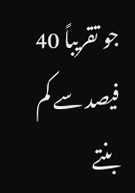جو تقریباً 40 فیصد سے کم بنتے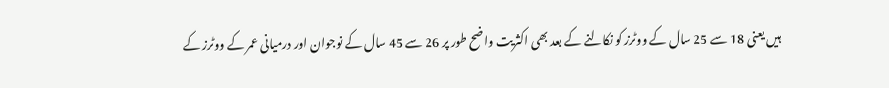ہیں یعنی 18 سے 25 سال کے ووٹرز کو نکالنے کے بعد بھی اکثریت واضح طور پر 26 سے 45 سال کے نوجوان اور درمیانی عمر کے ووٹرز کے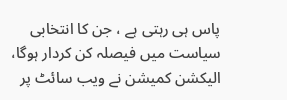پاس ہی رہتی ہے ، جن کا انتخابی سیاست میں فیصلہ کن کردار ہوگا، الیکشن کمیشن نے ویب سائٹ پر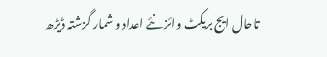تاحال ایج بریکٹ وائز نئے اعداد و شمار گزشتہ ڈیڑھ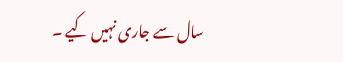سال سے جاری نہیں کیے ۔